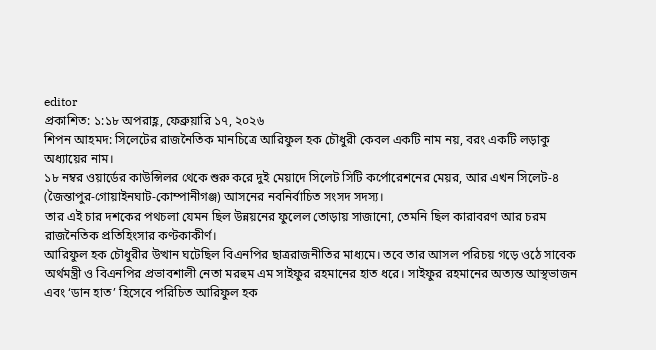editor
প্রকাশিত: ১:১৮ অপরাহ্ণ, ফেব্রুয়ারি ১৭, ২০২৬
শিপন আহমদ: সিলেটের রাজনৈতিক মানচিত্রে আরিফুল হক চৌধুরী কেবল একটি নাম নয়, বরং একটি লড়াকু অধ্যায়ের নাম।
১৮ নম্বর ওয়ার্ডের কাউন্সিলর থেকে শুরু করে দুই মেয়াদে সিলেট সিটি কর্পোরেশনের মেয়র, আর এখন সিলেট-৪ (জৈন্তাপুর-গোয়াইনঘাট-কোম্পানীগঞ্জ) আসনের নবনির্বাচিত সংসদ সদস্য।
তার এই চার দশকের পথচলা যেমন ছিল উন্নয়নের ফুলেল তোড়ায় সাজানো, তেমনি ছিল কারাবরণ আর চরম রাজনৈতিক প্রতিহিংসার কণ্টকাকীর্ণ।
আরিফুল হক চৌধুরীর উত্থান ঘটেছিল বিএনপির ছাত্ররাজনীতির মাধ্যমে। তবে তার আসল পরিচয় গড়ে ওঠে সাবেক অর্থমন্ত্রী ও বিএনপির প্রভাবশালী নেতা মরহুম এম সাইফুর রহমানের হাত ধরে। সাইফুর রহমানের অত্যন্ত আস্থভাজন এবং ‘ডান হাত’ হিসেবে পরিচিত আরিফুল হক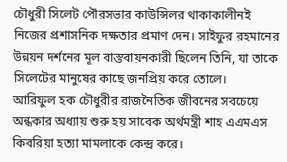চৌধুরী সিলেট পৌরসভার কাউন্সিলর থাকাকালীনই নিজের প্রশাসনিক দক্ষতার প্রমাণ দেন। সাইফুর রহমানের উন্নয়ন দর্শনের মূল বাস্তবায়নকারী ছিলেন তিনি, যা তাকে সিলেটের মানুষের কাছে জনপ্রিয় করে তোলে।
আরিফুল হক চৌধুরীর রাজনৈতিক জীবনের সবচেয়ে অন্ধকার অধ্যায় শুরু হয় সাবেক অর্থমন্ত্রী শাহ এএমএস কিবরিয়া হত্যা মামলাকে কেন্দ্র করে।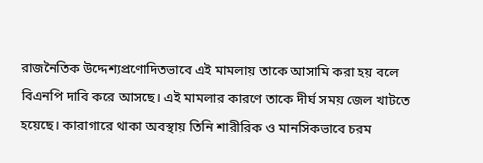রাজনৈতিক উদ্দেশ্যপ্রণোদিতভাবে এই মামলায় তাকে আসামি করা হয় বলে বিএনপি দাবি করে আসছে। এই মামলার কারণে তাকে দীর্ঘ সময় জেল খাটতে হয়েছে। কারাগারে থাকা অবস্থায় তিনি শারীরিক ও মানসিকভাবে চরম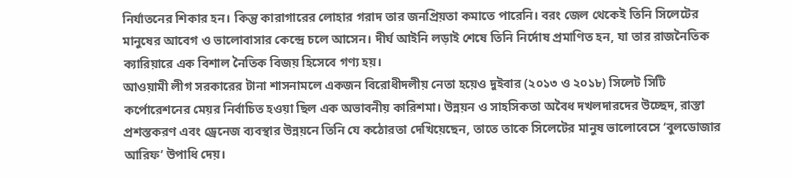নির্যাতনের শিকার হন। কিন্তু কারাগারের লোহার গরাদ তার জনপ্রিয়তা কমাতে পারেনি। বরং জেল থেকেই তিনি সিলেটের মানুষের আবেগ ও ভালোবাসার কেন্দ্রে চলে আসেন। দীর্ঘ আইনি লড়াই শেষে তিনি নির্দোষ প্রমাণিত হন, যা তার রাজনৈতিক ক্যারিয়ারে এক বিশাল নৈতিক বিজয় হিসেবে গণ্য হয়।
আওয়ামী লীগ সরকারের টানা শাসনামলে একজন বিরোধীদলীয় নেতা হয়েও দুইবার (২০১৩ ও ২০১৮) সিলেট সিটি কর্পোরেশনের মেয়র নির্বাচিত হওয়া ছিল এক অভাবনীয় কারিশমা। উন্নয়ন ও সাহসিকতা অবৈধ দখলদারদের উচ্ছেদ, রাস্তা প্রশস্তকরণ এবং ড্রেনেজ ব্যবস্থার উন্নয়নে তিনি যে কঠোরতা দেখিয়েছেন, তাতে তাকে সিলেটের মানুষ ভালোবেসে ‘বুলডোজার আরিফ’ উপাধি দেয়।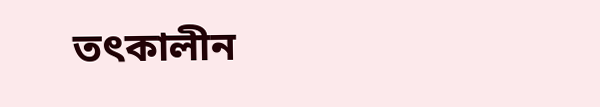তৎকালীন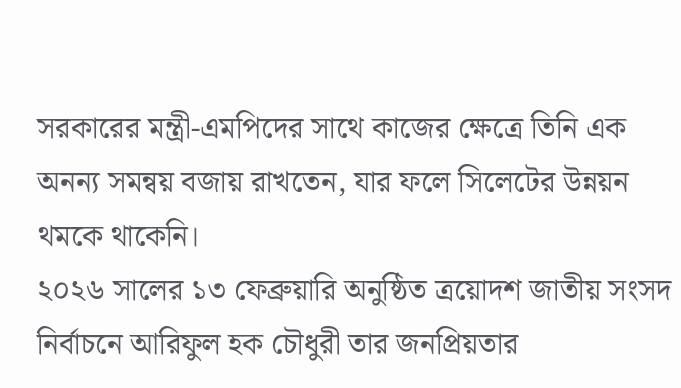সরকারের মন্ত্রী-এমপিদের সাথে কাজের ক্ষেত্রে তিনি এক অনন্য সমন্বয় বজায় রাখতেন, যার ফলে সিলেটের উন্নয়ন থমকে থাকেনি।
২০২৬ সালের ১৩ ফেব্রুয়ারি অনুষ্ঠিত ত্রয়োদশ জাতীয় সংসদ নির্বাচনে আরিফুল হক চৌধুরী তার জনপ্রিয়তার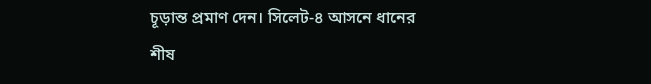চূড়ান্ত প্রমাণ দেন। সিলেট-৪ আসনে ধানের শীষ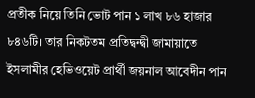প্রতীক নিয়ে তিনি ভোট পান ১ লাখ ৮৬ হাজার ৮৪৬টি। তার নিকটতম প্রতিদ্বন্দ্বী জামায়াতে ইসলামীর হেভিওয়েট প্রার্থী জয়নাল আবেদীন পান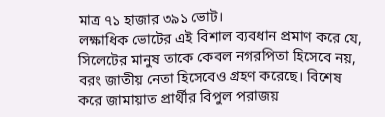মাত্র ৭১ হাজার ৩৯১ ভোট।
লক্ষাধিক ভোটের এই বিশাল ব্যবধান প্রমাণ করে যে, সিলেটের মানুষ তাকে কেবল নগরপিতা হিসেবে নয়, বরং জাতীয় নেতা হিসেবেও গ্রহণ করেছে। বিশেষ করে জামায়াত প্রার্থীর বিপুল পরাজয়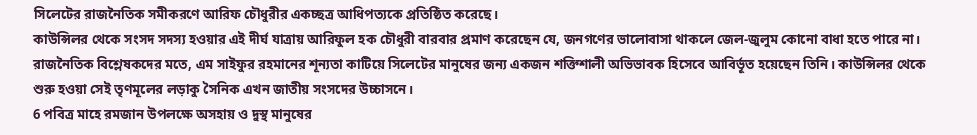সিলেটের রাজনৈতিক সমীকরণে আরিফ চৌধুরীর একচ্ছত্র আধিপত্যকে প্রতিষ্ঠিত করেছে।
কাউন্সিলর থেকে সংসদ সদস্য হওয়ার এই দীর্ঘ যাত্রায় আরিফুল হক চৌধুরী বারবার প্রমাণ করেছেন যে, জনগণের ভালোবাসা থাকলে জেল-জুলুম কোনো বাধা হতে পারে না। রাজনৈতিক বিশ্লেষকদের মতে, এম সাইফুর রহমানের শূন্যতা কাটিয়ে সিলেটের মানুষের জন্য একজন শক্তিশালী অভিভাবক হিসেবে আবির্ভূত হয়েছেন তিনি। কাউন্সিলর থেকে শুরু হওয়া সেই তৃণমূলের লড়াকু সৈনিক এখন জাতীয় সংসদের উচ্চাসনে।
6 পবিত্র মাহে রমজান উপলক্ষে অসহায় ও দুস্থ মানুষের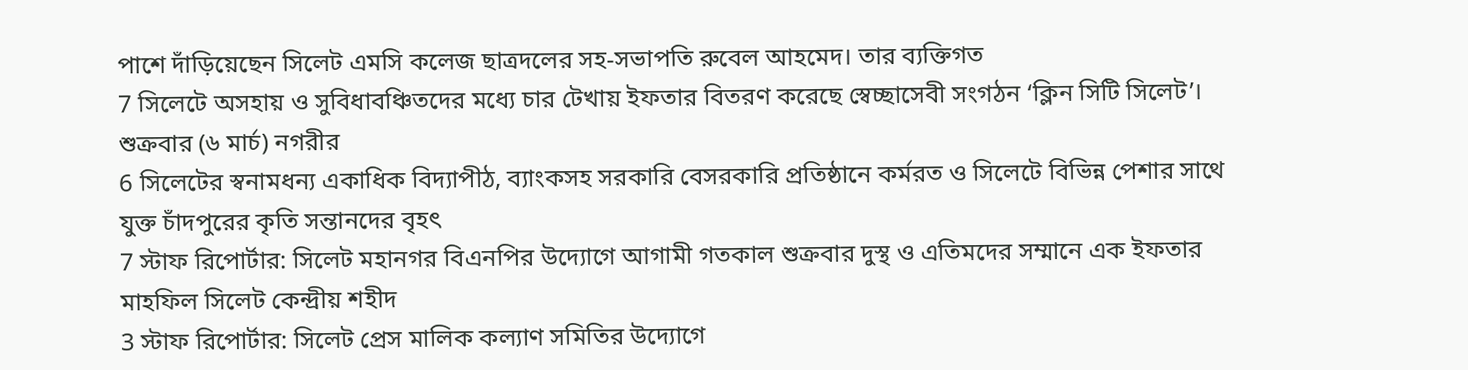পাশে দাঁড়িয়েছেন সিলেট এমসি কলেজ ছাত্রদলের সহ-সভাপতি রুবেল আহমেদ। তার ব্যক্তিগত
7 সিলেটে অসহায় ও সুবিধাবঞ্চিতদের মধ্যে চার টেখায় ইফতার বিতরণ করেছে স্বেচ্ছাসেবী সংগঠন ‘ক্লিন সিটি সিলেট’। শুক্রবার (৬ মার্চ) নগরীর
6 সিলেটের স্বনামধন্য একাধিক বিদ্যাপীঠ, ব্যাংকসহ সরকারি বেসরকারি প্রতিষ্ঠানে কর্মরত ও সিলেটে বিভিন্ন পেশার সাথে যুক্ত চাঁদপুরের কৃতি সন্তানদের বৃহৎ
7 স্টাফ রিপোর্টার: সিলেট মহানগর বিএনপির উদ্যোগে আগামী গতকাল শুক্রবার দুস্থ ও এতিমদের সম্মানে এক ইফতার মাহফিল সিলেট কেন্দ্রীয় শহীদ
3 স্টাফ রিপোর্টার: সিলেট প্রেস মালিক কল্যাণ সমিতির উদ্যোগে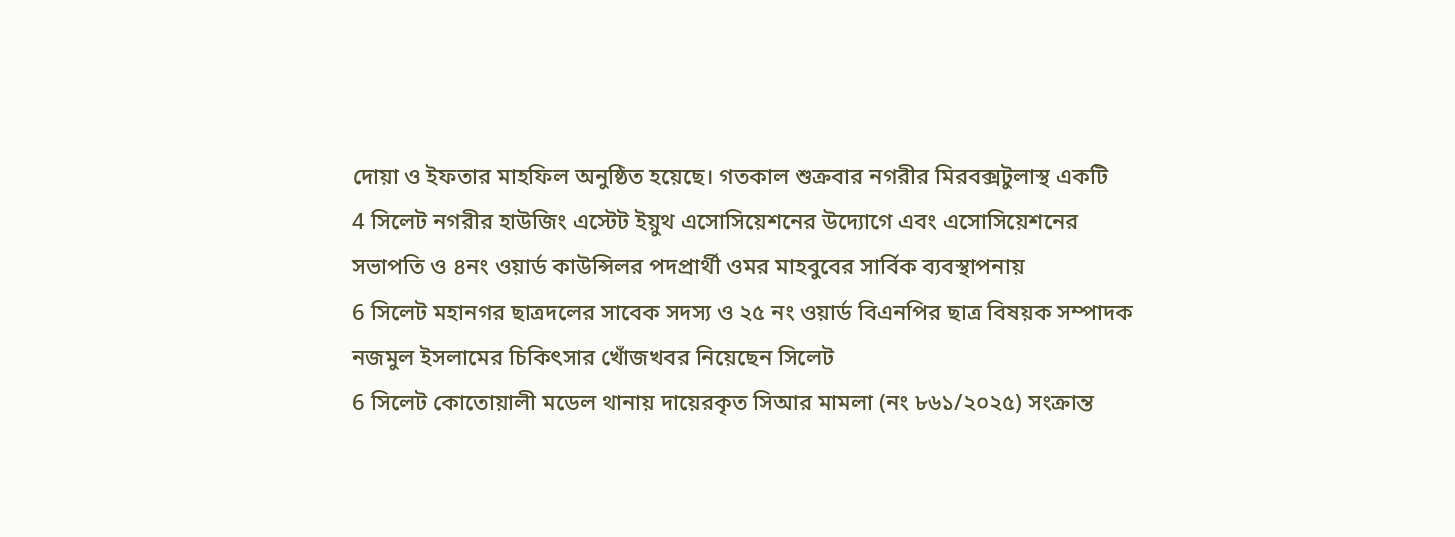দোয়া ও ইফতার মাহফিল অনুষ্ঠিত হয়েছে। গতকাল শুক্রবার নগরীর মিরবক্সটুলাস্থ একটি
4 সিলেট নগরীর হাউজিং এস্টেট ইয়ুথ এসোসিয়েশনের উদ্যোগে এবং এসোসিয়েশনের সভাপতি ও ৪নং ওয়ার্ড কাউন্সিলর পদপ্রার্থী ওমর মাহবুবের সার্বিক ব্যবস্থাপনায়
6 সিলেট মহানগর ছাত্রদলের সাবেক সদস্য ও ২৫ নং ওয়ার্ড বিএনপির ছাত্র বিষয়ক সম্পাদক নজমুল ইসলামের চিকিৎসার খোঁজখবর নিয়েছেন সিলেট
6 সিলেট কোতোয়ালী মডেল থানায় দায়েরকৃত সিআর মামলা (নং ৮৬১/২০২৫) সংক্রান্ত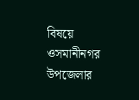বিষয়ে ওসমানীনগর উপজেলার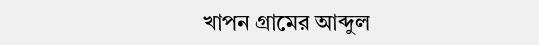খাপন গ্রামের আব্দুল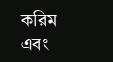করিম এবং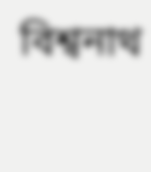বিশ্বনাথ